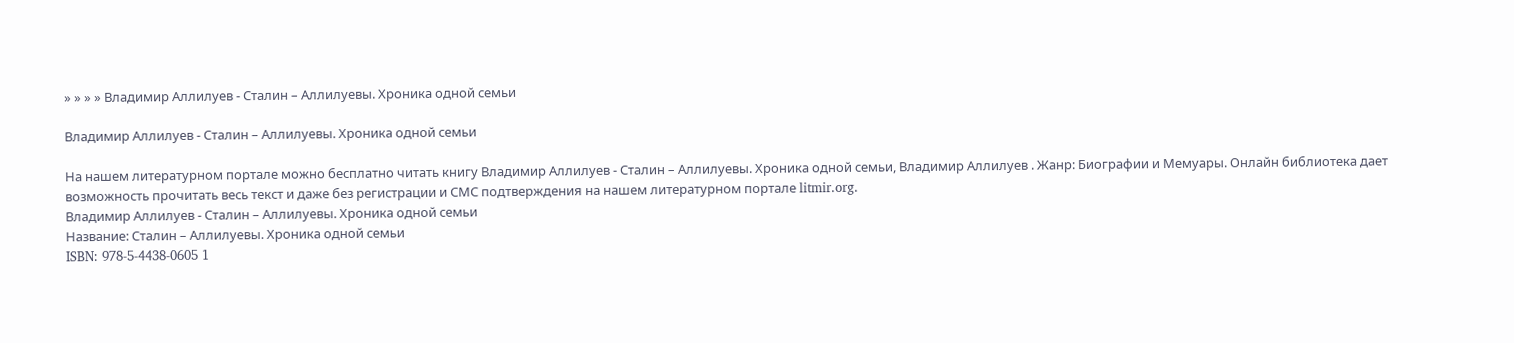» » » » Владимир Аллилуев - Сталин – Аллилуевы. Хроника одной семьи

Владимир Аллилуев - Сталин – Аллилуевы. Хроника одной семьи

На нашем литературном портале можно бесплатно читать книгу Владимир Аллилуев - Сталин – Аллилуевы. Хроника одной семьи, Владимир Аллилуев . Жанр: Биографии и Мемуары. Онлайн библиотека дает возможность прочитать весь текст и даже без регистрации и СМС подтверждения на нашем литературном портале litmir.org.
Владимир Аллилуев - Сталин – Аллилуевы. Хроника одной семьи
Название: Сталин – Аллилуевы. Хроника одной семьи
ISBN: 978-5-4438-0605 1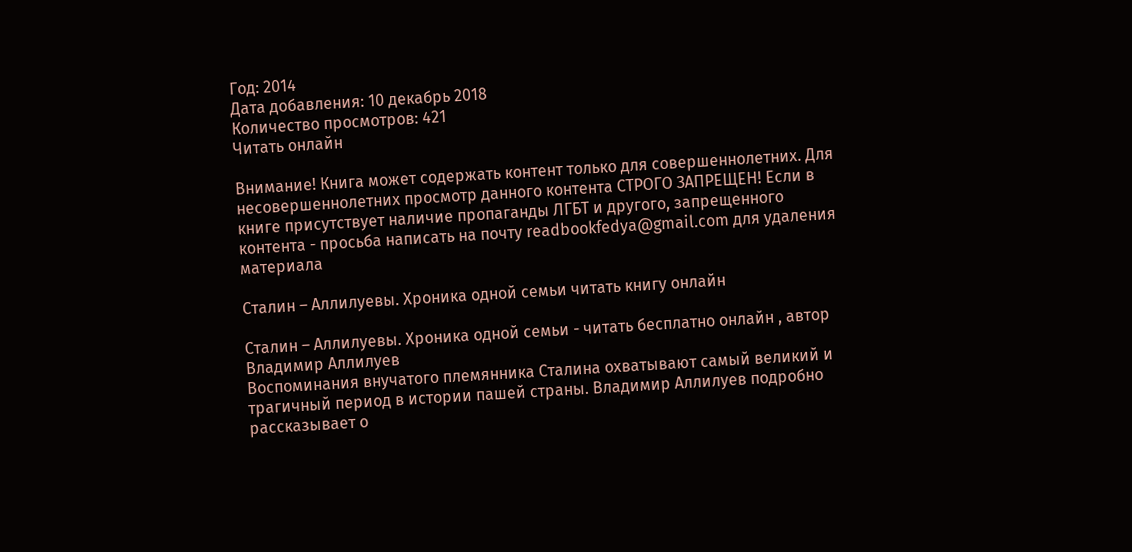Год: 2014
Дата добавления: 10 декабрь 2018
Количество просмотров: 421
Читать онлайн

Внимание! Книга может содержать контент только для совершеннолетних. Для несовершеннолетних просмотр данного контента СТРОГО ЗАПРЕЩЕН! Если в книге присутствует наличие пропаганды ЛГБТ и другого, запрещенного контента - просьба написать на почту readbookfedya@gmail.com для удаления материала

Сталин – Аллилуевы. Хроника одной семьи читать книгу онлайн

Сталин – Аллилуевы. Хроника одной семьи - читать бесплатно онлайн , автор Владимир Аллилуев
Воспоминания внучатого племянника Сталина охватывают самый великий и трагичный период в истории пашей страны. Владимир Аллилуев подробно рассказывает о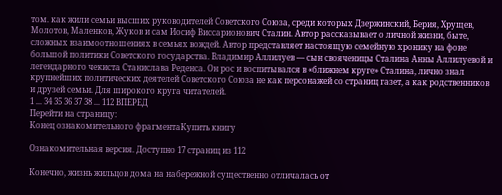том. как жили семьи высших руководителей Советского Союза, среди которых Дзержинский, Берия, Хрущев, Молотов, Маленков, Жуков и сам Иосиф Виссарионович Сталин. Автор рассказывает о личной жизни, быте, сложных взаимоотношениях в семьях вождей. Автор представляет настоящую семейную хронику на фоне большой политики Советского государства. Владимир Аллилуев — сын свояченицы Сталина Анны Аллилуевой и легендарного чекиста Станислава Реденса. Он рос и воспитывался в «ближнем круге» Сталина, лично знал крупнейших политических деятелей Советского Союза не как персонажей со страниц газет, а как родственников и друзей семьи. Для широкого круга читателей.
1 ... 34 35 36 37 38 ... 112 ВПЕРЕД
Перейти на страницу:
Конец ознакомительного фрагментаКупить книгу

Ознакомительная версия. Доступно 17 страниц из 112

Конечно, жизнь жильцов дома на набережной существенно отличалась от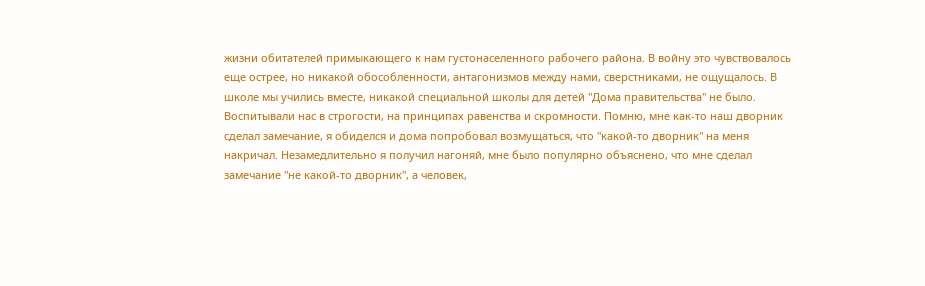жизни обитателей примыкающего к нам густонаселенного рабочего района. В войну это чувствовалось еще острее, но никакой обособленности, антагонизмов между нами, сверстниками, не ощущалось. В школе мы учились вместе, никакой специальной школы для детей "Дома правительства" не было. Воспитывали нас в строгости, на принципах равенства и скромности. Помню, мне как-то наш дворник сделал замечание, я обиделся и дома попробовал возмущаться, что "какой-то дворник" на меня накричал. Незамедлительно я получил нагоняй, мне было популярно объяснено, что мне сделал замечание "не какой-то дворник", а человек,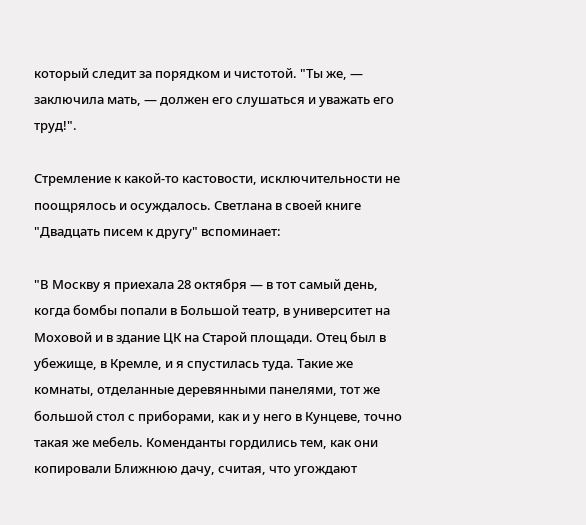который следит за порядком и чистотой. "Ты же, — заключила мать, — должен его слушаться и уважать его труд!".

Стремление к какой-то кастовости, исключительности не поощрялось и осуждалось. Светлана в своей книге "Двадцать писем к другу" вспоминает:

"В Москву я приехала 28 октября — в тот самый день, когда бомбы попали в Большой театр, в университет на Моховой и в здание ЦК на Старой площади. Отец был в убежище, в Кремле, и я спустилась туда. Такие же комнаты, отделанные деревянными панелями, тот же большой стол с приборами, как и у него в Кунцеве, точно такая же мебель. Коменданты гордились тем, как они копировали Ближнюю дачу, считая, что угождают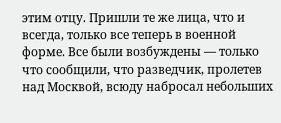этим отцу. Пришли те же лица, что и всегда, только все теперь в военной форме. Все были возбуждены — только что сообщили, что разведчик, пролетев над Москвой, всюду набросал небольших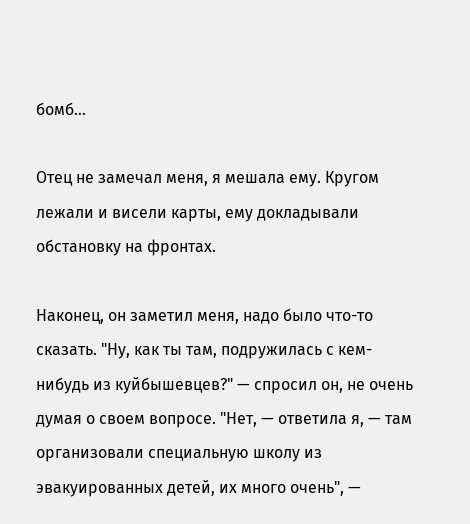бомб…

Отец не замечал меня, я мешала ему. Кругом лежали и висели карты, ему докладывали обстановку на фронтах.

Наконец, он заметил меня, надо было что-то сказать. "Ну, как ты там, подружилась с кем-нибудь из куйбышевцев?" — спросил он, не очень думая о своем вопросе. "Нет, — ответила я, — там организовали специальную школу из эвакуированных детей, их много очень", —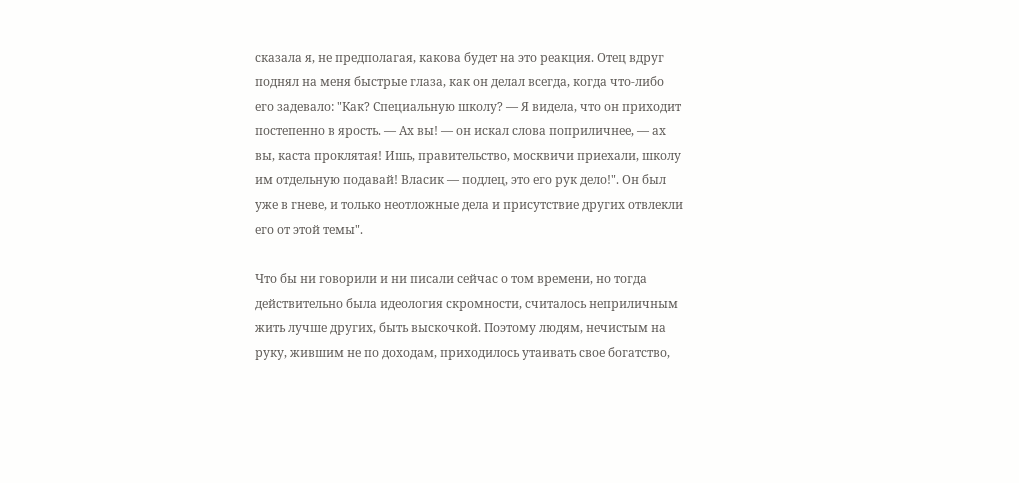сказала я, не предполагая, какова будет на это реакция. Отец вдруг поднял на меня быстрые глаза, как он делал всегда, когда что-либо его задевало: "Как? Специальную школу? — Я видела, что он приходит постепенно в ярость. — Ах вы! — он искал слова поприличнее, — ах вы, каста проклятая! Ишь, правительство, москвичи приехали, школу им отдельную подавай! Власик — подлец, это его рук дело!". Он был уже в гневе, и только неотложные дела и присутствие других отвлекли его от этой темы".

Что бы ни говорили и ни писали сейчас о том времени, но тогда действительно была идеология скромности, считалось неприличным жить лучше других, быть выскочкой. Поэтому людям, нечистым на руку, жившим не по доходам, приходилось утаивать свое богатство,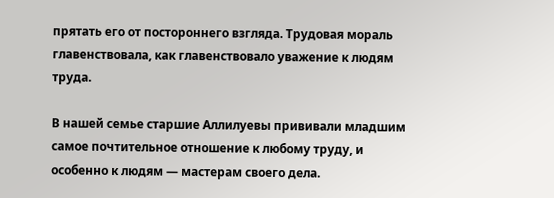прятать его от постороннего взгляда. Трудовая мораль главенствовала, как главенствовало уважение к людям труда.

В нашей семье старшие Аллилуевы прививали младшим самое почтительное отношение к любому труду, и особенно к людям — мастерам своего дела.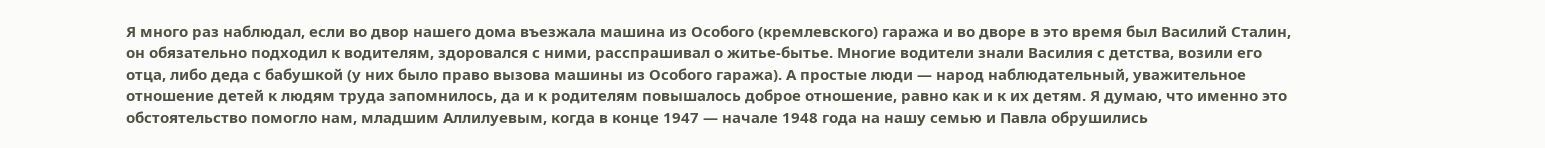Я много раз наблюдал, если во двор нашего дома въезжала машина из Особого (кремлевского) гаража и во дворе в это время был Василий Сталин, он обязательно подходил к водителям, здоровался с ними, расспрашивал о житье-бытье. Многие водители знали Василия с детства, возили его отца, либо деда с бабушкой (у них было право вызова машины из Особого гаража). А простые люди — народ наблюдательный, уважительное отношение детей к людям труда запомнилось, да и к родителям повышалось доброе отношение, равно как и к их детям. Я думаю, что именно это обстоятельство помогло нам, младшим Аллилуевым, когда в конце 1947 — начале 1948 года на нашу семью и Павла обрушились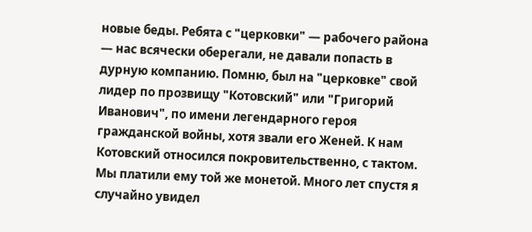новые беды. Ребята с "церковки" — рабочего района — нас всячески оберегали, не давали попасть в дурную компанию. Помню, был на "церковке" свой лидер по прозвищу "Котовский" или "Григорий Иванович", по имени легендарного героя гражданской войны, хотя звали его Женей. К нам Котовский относился покровительственно, с тактом. Мы платили ему той же монетой. Много лет спустя я случайно увидел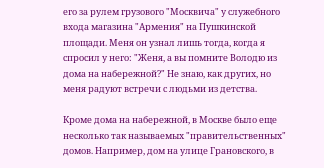его за рулем грузового "Москвича" у служебного входа магазина "Армения" на Пушкинской площади. Меня он узнал лишь тогда, когда я спросил у него: "Женя, а вы помните Володю из дома на набережной?" Не знаю, как других, но меня радуют встречи с людьми из детства.

Кроме дома на набережной, в Москве было еще несколько так называемых "правительственных" домов. Например, дом на улице Грановского, в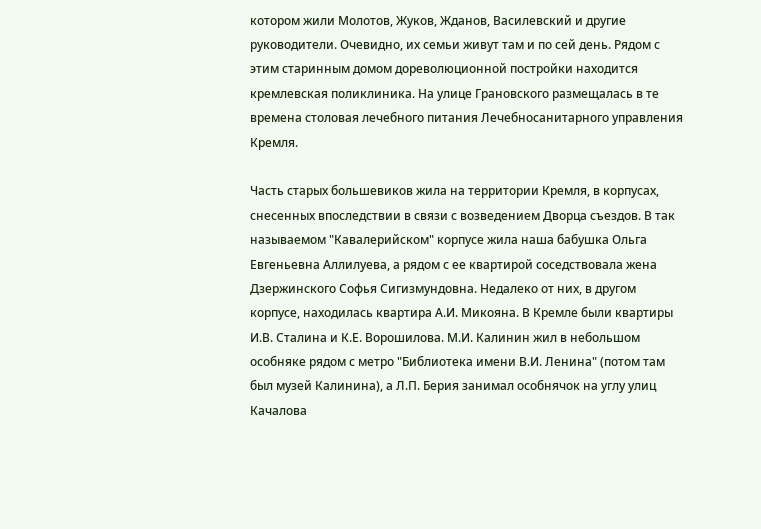котором жили Молотов, Жуков, Жданов, Василевский и другие руководители. Очевидно, их семьи живут там и по сей день. Рядом с этим старинным домом дореволюционной постройки находится кремлевская поликлиника. На улице Грановского размещалась в те времена столовая лечебного питания Лечебносанитарного управления Кремля.

Часть старых большевиков жила на территории Кремля, в корпусах, снесенных впоследствии в связи с возведением Дворца съездов. В так называемом "Кавалерийском" корпусе жила наша бабушка Ольга Евгеньевна Аллилуева, а рядом с ее квартирой соседствовала жена Дзержинского Софья Сигизмундовна. Недалеко от них, в другом корпусе, находилась квартира А.И. Микояна. В Кремле были квартиры И.В. Сталина и К.Е. Ворошилова. М.И. Калинин жил в небольшом особняке рядом с метро "Библиотека имени В.И. Ленина" (потом там был музей Калинина), а Л.П. Берия занимал особнячок на углу улиц Качалова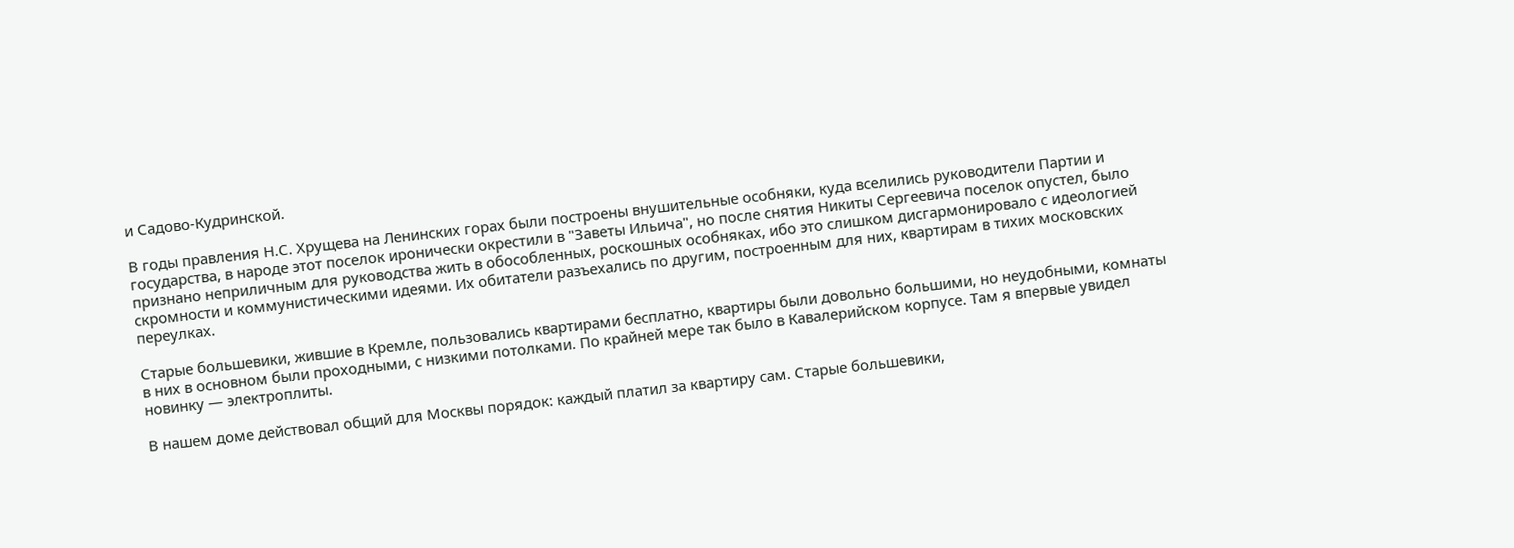и Садово-Кудринской.

В годы правления Н.С. Хрущева на Ленинских горах были построены внушительные особняки, куда вселились руководители Партии и государства, в народе этот поселок иронически окрестили в "Заветы Ильича", но после снятия Никиты Сергеевича поселок опустел, было признано неприличным для руководства жить в обособленных, роскошных особняках, ибо это слишком дисгармонировало с идеологией скромности и коммунистическими идеями. Их обитатели разъехались по другим, построенным для них, квартирам в тихих московских переулках.

Старые большевики, жившие в Кремле, пользовались квартирами бесплатно, квартиры были довольно большими, но неудобными, комнаты в них в основном были проходными, с низкими потолками. По крайней мере так было в Кавалерийском корпусе. Там я впервые увидел новинку — электроплиты.

В нашем доме действовал общий для Москвы порядок: каждый платил за квартиру сам. Старые большевики,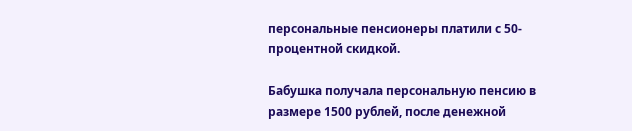персональные пенсионеры платили с 50-процентной скидкой.

Бабушка получала персональную пенсию в размере 1500 рублей, после денежной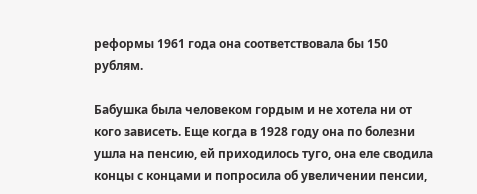реформы 1961 года она соответствовала бы 150 рублям.

Бабушка была человеком гордым и не хотела ни от кого зависеть. Еще когда в 1928 году она по болезни ушла на пенсию, ей приходилось туго, она еле сводила концы с концами и попросила об увеличении пенсии,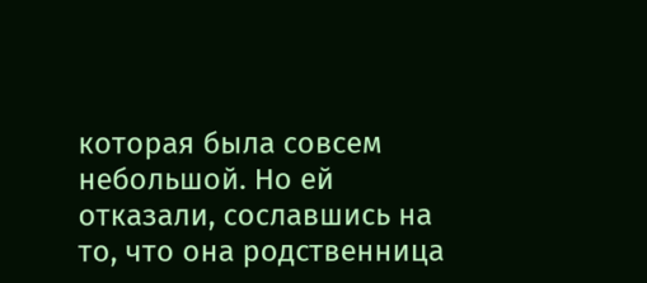которая была совсем небольшой. Но ей отказали, сославшись на то, что она родственница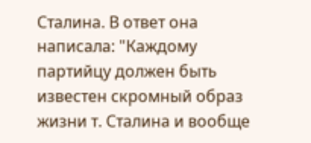Сталина. В ответ она написала: "Каждому партийцу должен быть известен скромный образ жизни т. Сталина и вообще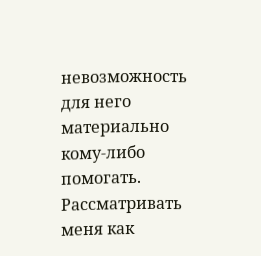невозможность для него материально кому-либо помогать. Рассматривать меня как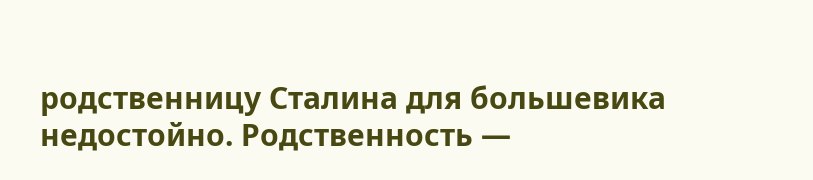родственницу Сталина для большевика недостойно. Родственность —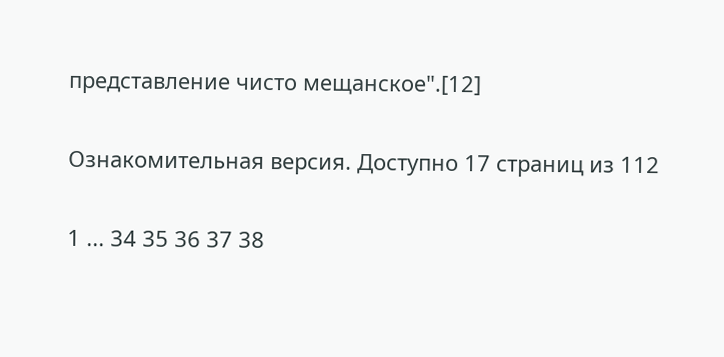представление чисто мещанское".[12]

Ознакомительная версия. Доступно 17 страниц из 112

1 ... 34 35 36 37 38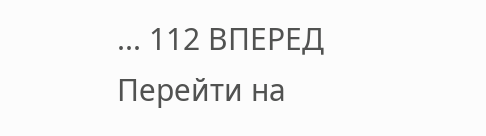... 112 ВПЕРЕД
Перейти на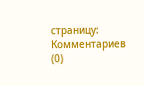страницу:
Комментариев (0)